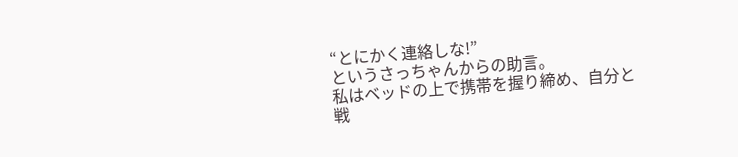“とにかく連絡しな!”
というさっちゃんからの助言。
私はベッドの上で携帯を握り締め、自分と戦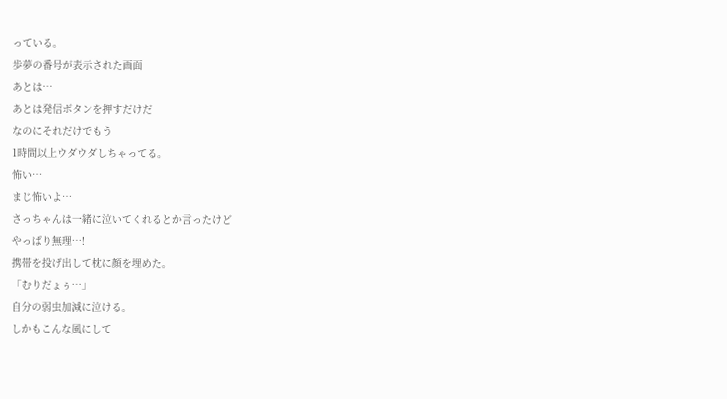っている。
歩夢の番号が表示された画面
あとは…
あとは発信ボタンを押すだけだ
なのにそれだけでもう
1時間以上ウダウダしちゃってる。
怖い…
まじ怖いよ…
さっちゃんは一緒に泣いてくれるとか言ったけど
やっぱり無理…!
携帯を投げ出して枕に顔を埋めた。
「むりだょぅ…」
自分の弱虫加減に泣ける。
しかもこんな風にして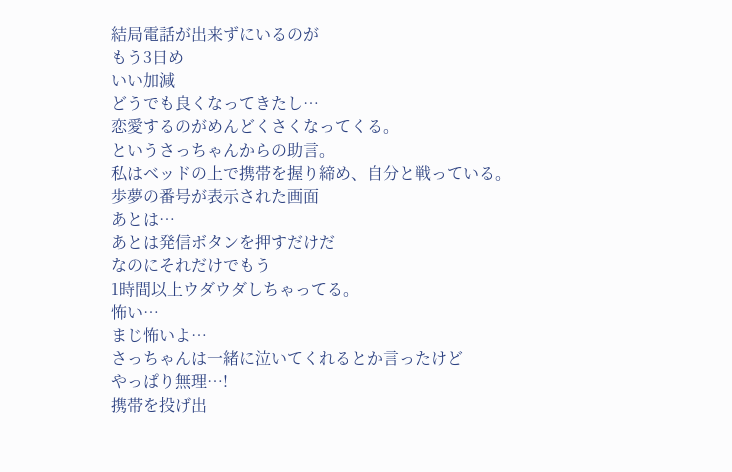結局電話が出来ずにいるのが
もう3日め
いい加減
どうでも良くなってきたし…
恋愛するのがめんどくさくなってくる。
というさっちゃんからの助言。
私はベッドの上で携帯を握り締め、自分と戦っている。
歩夢の番号が表示された画面
あとは…
あとは発信ボタンを押すだけだ
なのにそれだけでもう
1時間以上ウダウダしちゃってる。
怖い…
まじ怖いよ…
さっちゃんは一緒に泣いてくれるとか言ったけど
やっぱり無理…!
携帯を投げ出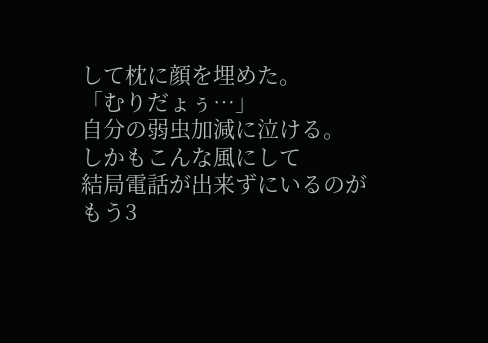して枕に顔を埋めた。
「むりだょぅ…」
自分の弱虫加減に泣ける。
しかもこんな風にして
結局電話が出来ずにいるのが
もう3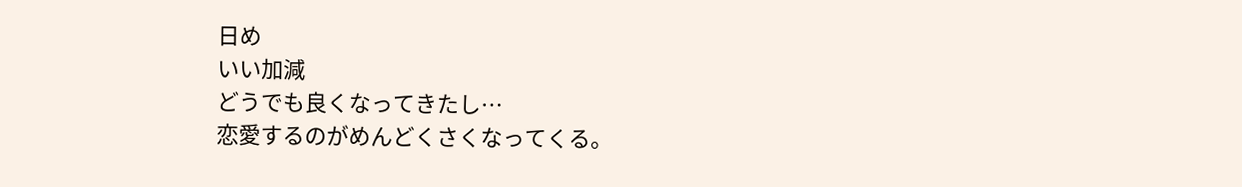日め
いい加減
どうでも良くなってきたし…
恋愛するのがめんどくさくなってくる。